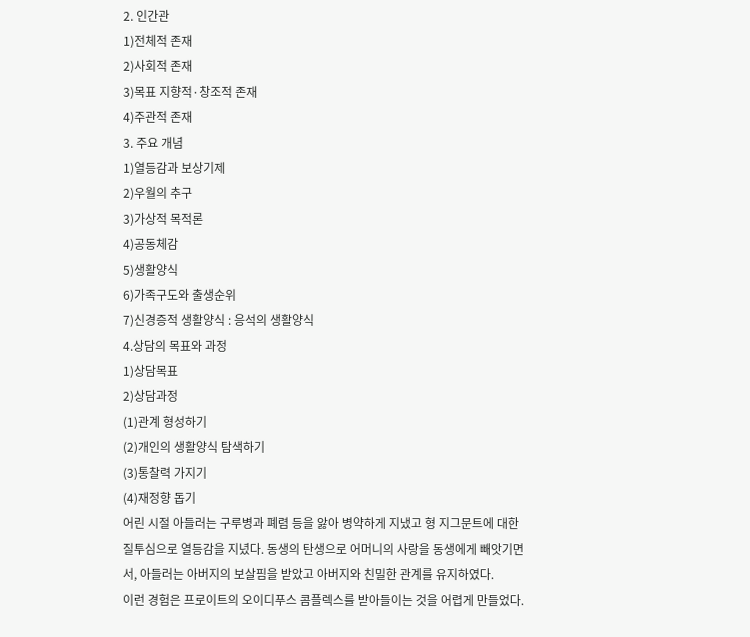2. 인간관
1)전체적 존재
2)사회적 존재
3)목표 지향적·창조적 존재
4)주관적 존재
3. 주요 개념
1)열등감과 보상기제
2)우월의 추구
3)가상적 목적론
4)공동체감
5)생활양식
6)가족구도와 출생순위
7)신경증적 생활양식 : 응석의 생활양식
4.상담의 목표와 과정
1)상담목표
2)상담과정
(1)관계 형성하기
(2)개인의 생활양식 탐색하기
(3)통찰력 가지기
(4)재정향 돕기
어린 시절 아들러는 구루병과 폐렴 등을 앓아 병약하게 지냈고 형 지그문트에 대한 질투심으로 열등감을 지녔다. 동생의 탄생으로 어머니의 사랑을 동생에게 빼앗기면서, 아들러는 아버지의 보살핌을 받았고 아버지와 친밀한 관계를 유지하였다.
이런 경험은 프로이트의 오이디푸스 콤플렉스를 받아들이는 것을 어렵게 만들었다.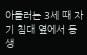아들러는 3세 때 자기 침대 옆에서 동생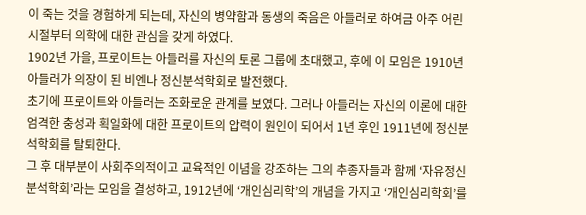이 죽는 것을 경험하게 되는데, 자신의 병약함과 동생의 죽음은 아들러로 하여금 아주 어린 시절부터 의학에 대한 관심을 갖게 하였다.
1902년 가을, 프로이트는 아들러를 자신의 토론 그룹에 초대했고, 후에 이 모임은 1910년 아들러가 의장이 된 비엔나 정신분석학회로 발전했다.
초기에 프로이트와 아들러는 조화로운 관계를 보였다. 그러나 아들러는 자신의 이론에 대한 엄격한 충성과 획일화에 대한 프로이트의 압력이 원인이 되어서 1년 후인 1911년에 정신분석학회를 탈퇴한다.
그 후 대부분이 사회주의적이고 교육적인 이념을 강조하는 그의 추종자들과 함께 ‘자유정신분석학회’라는 모임을 결성하고, 1912년에 ‘개인심리학’의 개념을 가지고 ‘개인심리학회’를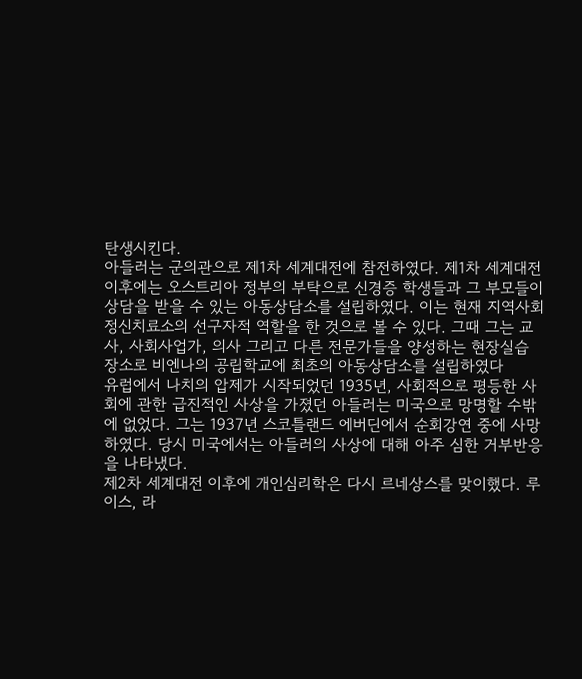탄생시킨다.
아들러는 군의관으로 제1차 세계대전에 참전하였다. 제1차 세계대전 이후에는 오스트리아 정부의 부탁으로 신경증 학생들과 그 부모들이 상담을 받을 수 있는 아동상담소를 설립하였다. 이는 현재 지역사회 정신치료소의 선구자적 역할을 한 것으로 볼 수 있다. 그때 그는 교사, 사회사업가, 의사 그리고 다른 전문가들을 양성하는 현장실습 장소로 비엔나의 공립학교에 최초의 아동상담소를 설립하였다
유럽에서 나치의 압제가 시작되었던 1935년, 사회적으로 평등한 사회에 관한 급진적인 사상을 가졌던 아들러는 미국으로 망명할 수밖에 없었다. 그는 1937년 스코틀랜드 에버딘에서 순회강연 중에 사망하였다. 당시 미국에서는 아들러의 사상에 대해 아주 심한 거부반응을 나타냈다.
제2차 세계대전 이후에 개인심리학은 다시 르네상스를 맞이했다. 루이스, 라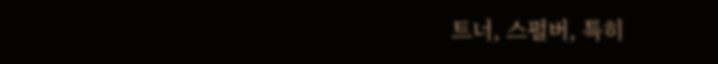트너, 스펄버, 특히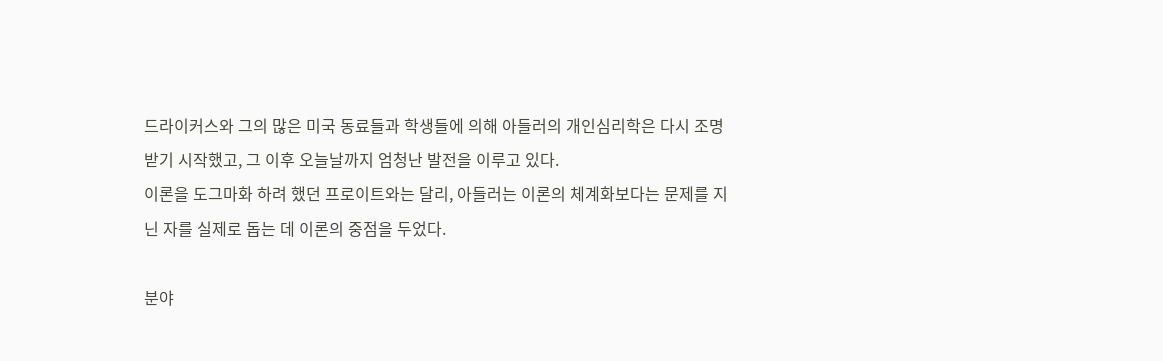드라이커스와 그의 많은 미국 동료들과 학생들에 의해 아들러의 개인심리학은 다시 조명받기 시작했고, 그 이후 오늘날까지 엄청난 발전을 이루고 있다.
이론을 도그마화 하려 했던 프로이트와는 달리, 아들러는 이론의 체계화보다는 문제를 지닌 자를 실제로 돕는 데 이론의 중점을 두었다.

분야